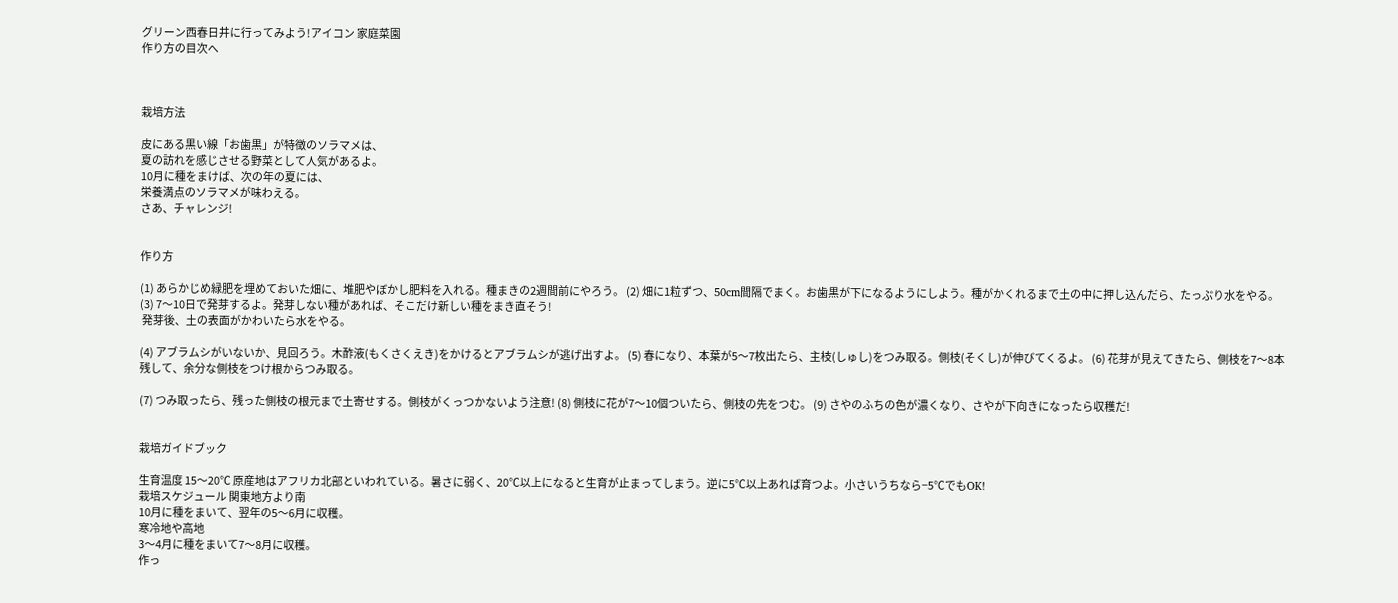グリーン西春日井に行ってみよう!アイコン 家庭菜園
作り方の目次へ



栽培方法

皮にある黒い線「お歯黒」が特徴のソラマメは、
夏の訪れを感じさせる野菜として人気があるよ。
10月に種をまけば、次の年の夏には、
栄養満点のソラマメが味わえる。
さあ、チャレンジ!


作り方

(1) あらかじめ緑肥を埋めておいた畑に、堆肥やぼかし肥料を入れる。種まきの2週間前にやろう。 (2) 畑に1粒ずつ、50cm間隔でまく。お歯黒が下になるようにしよう。種がかくれるまで土の中に押し込んだら、たっぷり水をやる。 (3) 7〜10日で発芽するよ。発芽しない種があれば、そこだけ新しい種をまき直そう!
 発芽後、土の表面がかわいたら水をやる。

(4) アブラムシがいないか、見回ろう。木酢液(もくさくえき)をかけるとアブラムシが逃げ出すよ。 (5) 春になり、本葉が5〜7枚出たら、主枝(しゅし)をつみ取る。側枝(そくし)が伸びてくるよ。 (6) 花芽が見えてきたら、側枝を7〜8本残して、余分な側枝をつけ根からつみ取る。

(7) つみ取ったら、残った側枝の根元まで土寄せする。側枝がくっつかないよう注意! (8) 側枝に花が7〜10個ついたら、側枝の先をつむ。 (9) さやのふちの色が濃くなり、さやが下向きになったら収穫だ!


栽培ガイドブック

生育温度 15〜20℃ 原産地はアフリカ北部といわれている。暑さに弱く、20℃以上になると生育が止まってしまう。逆に5℃以上あれば育つよ。小さいうちなら−5℃でもOK!
栽培スケジュール 関東地方より南
10月に種をまいて、翌年の5〜6月に収穫。
寒冷地や高地
3〜4月に種をまいて7〜8月に収穫。
作っ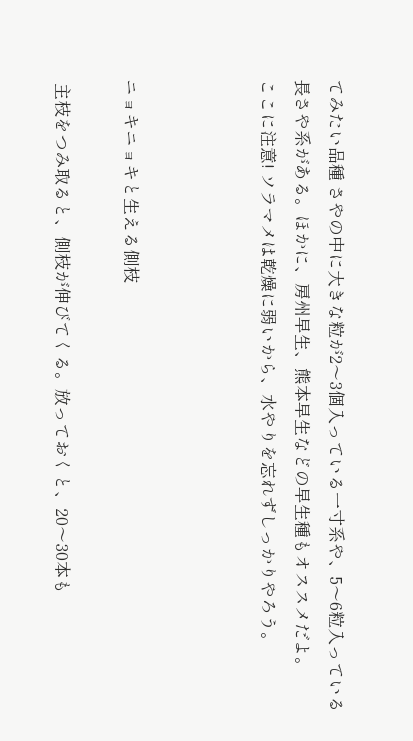てみたい品種 さやの中に大きな粒が2〜3個入っている一寸系や、5〜6粒入っている長さや系がある。ほかに、房州早生、熊本早生などの早生種もオススメだよ。
ここに注意! ソラマメは乾燥に弱いから、水やりを忘れずしっかりやろう。



ニョキニョキと生える側枝

 主枝をつみ取ると、側枝が伸びてくる。放っておくと、20〜30本も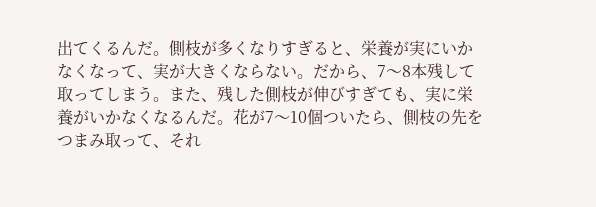出てくるんだ。側枝が多くなりすぎると、栄養が実にいかなくなって、実が大きくならない。だから、7〜8本残して取ってしまう。また、残した側枝が伸びすぎても、実に栄養がいかなくなるんだ。花が7〜10個ついたら、側枝の先をつまみ取って、それ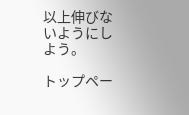以上伸びないようにしよう。

トップペー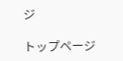ジ

トップページ